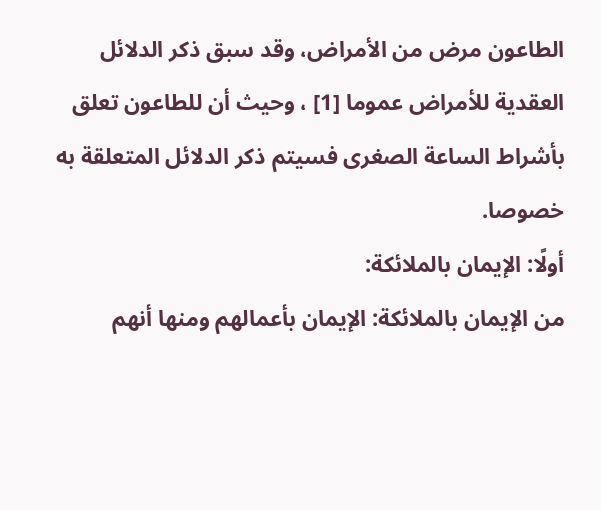الطاعون مرض من الأمراض، وقد سبق ذكر الدلائل العقدية للأمراض عموما [1] ، وحيث أن للطاعون تعلق بأشراط الساعة الصغرى فسيتم ذكر الدلائل المتعلقة به خصوصا.
أولًا: الإيمان بالملائكة:
من الإيمان بالملائكة: الإيمان بأعمالهم ومنها أنهم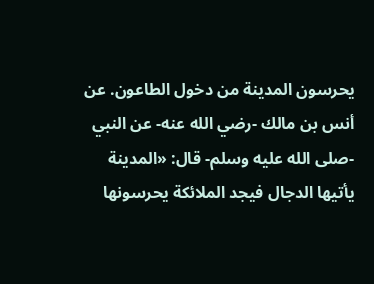يحرسون المدينة من دخول الطاعون. عن أنس بن مالك -رضي الله عنه- عن النبي -صلى الله عليه وسلم- قال: «المدينة يأتيها الدجال فيجد الملائكة يحرسونها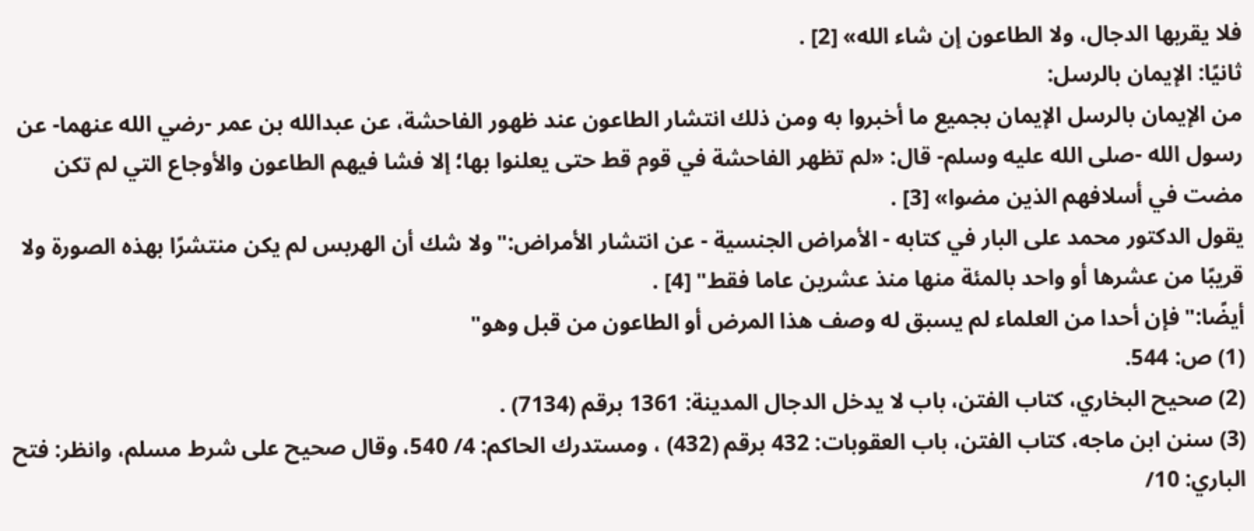فلا يقربها الدجال، ولا الطاعون إن شاء الله» [2] .
ثانيًا: الإيمان بالرسل:
من الإيمان بالرسل الإيمان بجميع ما أخبروا به ومن ذلك انتشار الطاعون عند ظهور الفاحشة، عن عبدالله بن عمر -رضي الله عنهما- عن رسول الله -صلى الله عليه وسلم- قال: «لم تظهر الفاحشة في قوم قط حتى يعلنوا بها؛ إلا فشا فيهم الطاعون والأوجاع التي لم تكن مضت في أسلافهم الذين مضوا» [3] .
يقول الدكتور محمد على البار في كتابه - الأمراض الجنسية - عن انتشار الأمراض:"ولا شك أن الهربس لم يكن منتشرًا بهذه الصورة ولا قريبًا من عشرها أو واحد بالمئة منها منذ عشرين عاما فقط" [4] .
أيضًا:"فإن أحدا من العلماء لم يسبق له وصف هذا المرض أو الطاعون من قبل وهو"
(1) ص: 544.
(2) صحيح البخاري، كتاب الفتن، باب لا يدخل الدجال المدينة: 1361 برقم (7134) .
(3) سنن ابن ماجه، كتاب الفتن، باب العقوبات: 432 برقم (432) ، ومستدرك الحاكم: 4/ 540، وقال صحيح على شرط مسلم، وانظر: فتح الباري: 10/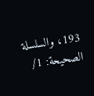193، والسلسلة الصحيحة: 1/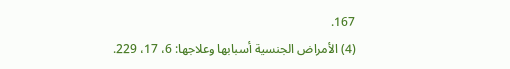167.
(4) الأمراض الجنسية أسبابها وعلاجها: 6، 17، 229.